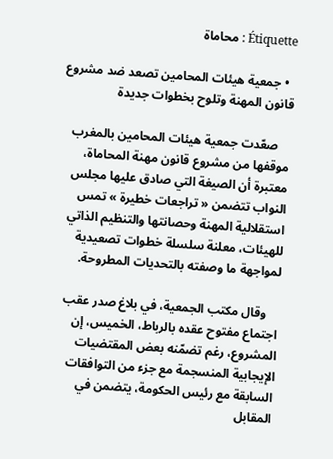Étiquette : محاماة

  • جمعية هيئات المحامين تصعد ضد مشروع قانون المهنة وتلوح بخطوات جديدة

    صعّدت جمعية هيئات المحامين بالمغرب موقفها من مشروع قانون مهنة المحاماة، معتبرة أن الصيغة التي صادق عليها مجلس النواب تتضمن « تراجعات خطيرة » تمس استقلالية المهنة وحصانتها والتنظيم الذاتي للهيئات، معلنة سلسلة خطوات تصعيدية لمواجهة ما وصفته بالتحديات المطروحة.

    وقال مكتب الجمعية، في بلاغ صدر عقب اجتماع مفتوح عقده بالرباط، الخميس، إن المشروع، رغم تضمّنه بعض المقتضيات الإيجابية المنسجمة مع جزء من التوافقات السابقة مع رئيس الحكومة، يتضمن في المقابل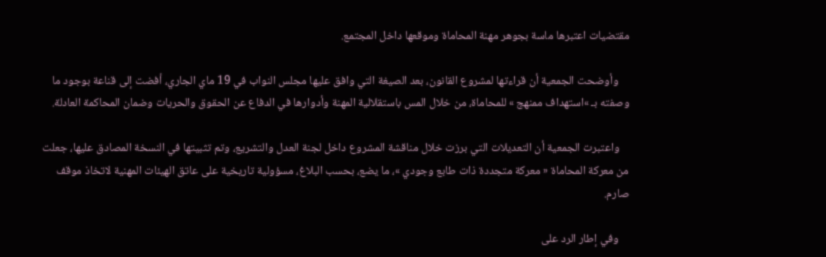مقتضيات اعتبرها ماسة بجوهر مهنة المحاماة وموقعها داخل المجتمع.

    وأوضحت الجمعية أن قراءتها لمشروع القانون، بعد الصيغة التي وافق عليها مجلس النواب في 19 ماي الجاري، أفضت إلى قناعة بوجود ما وصفته بـ »استهداف ممنهج » للمحاماة، من خلال المس باستقلالية المهنة وأدوارها في الدفاع عن الحقوق والحريات وضمان المحاكمة العادلة.

    واعتبرت الجمعية أن التعديلات التي برزت خلال مناقشة المشروع داخل لجنة العدل والتشريع، وتم تثبيتها في النسخة المصادق عليها، جعلت من معركة المحاماة « معركة متجددة ذات طابع وجودي »، ما يضع، بحسب البلاغ، مسؤولية تاريخية على عاتق الهيئات المهنية لاتخاذ موقف صارم.

    وفي إطار الرد على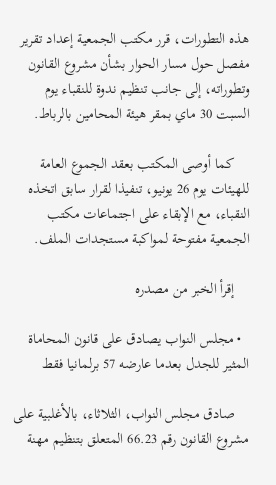هذه التطورات، قرر مكتب الجمعية إعداد تقرير مفصل حول مسار الحوار بشأن مشروع القانون وتطوراته، إلى جانب تنظيم ندوة للنقباء يوم السبت 30 ماي بمقر هيئة المحامين بالرباط.

    كما أوصى المكتب بعقد الجموع العامة للهيئات يوم 26 يونيو، تنفيذا لقرار سابق اتخذه النقباء، مع الإبقاء على اجتماعات مكتب الجمعية مفتوحة لمواكبة مستجدات الملف.

    إقرأ الخبر من مصدره

  • مجلس النواب يصادق على قانون المحاماة المثير للجدل بعدما عارضه 57 برلمانيا فقط

    صادق مجلس النواب، الثلاثاء، بالأغلبية على مشروع القانون رقم 66.23 المتعلق بتنظيم مهنة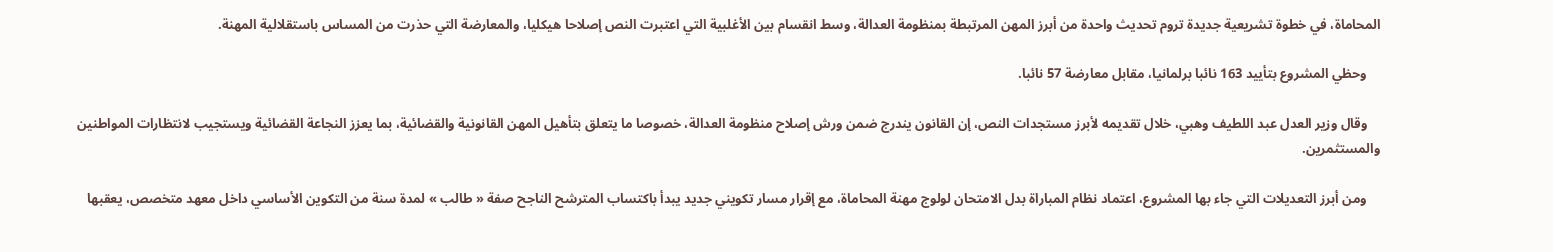المحاماة، في خطوة تشريعية جديدة تروم تحديث واحدة من أبرز المهن المرتبطة بمنظومة العدالة، وسط انقسام بين الأغلبية التي اعتبرت النص إصلاحا هيكليا، والمعارضة التي حذرت من المساس باستقلالية المهنة.

    وحظي المشروع بتأييد 163 نائبا برلمانيا، مقابل معارضة 57 نائبا.

    وقال وزير العدل عبد اللطيف وهبي، خلال تقديمه لأبرز مستجدات النص، إن القانون يندرج ضمن ورش إصلاح منظومة العدالة، خصوصا ما يتعلق بتأهيل المهن القانونية والقضائية، بما يعزز النجاعة القضائية ويستجيب لانتظارات المواطنين والمستثمرين.

    ومن أبرز التعديلات التي جاء بها المشروع، اعتماد نظام المباراة بدل الامتحان لولوج مهنة المحاماة، مع إقرار مسار تكويني جديد يبدأ باكتساب المترشح الناجح صفة « طالب » لمدة سنة من التكوين الأساسي داخل معهد متخصص، يعقبها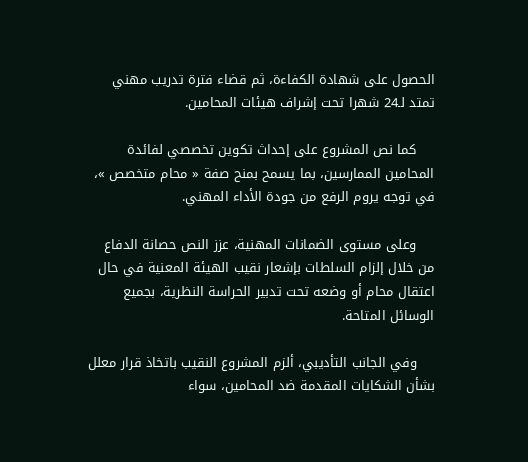الحصول على شهادة الكفاءة، ثم قضاء فترة تدريب مهني تمتد لـ24 شهرا تحت إشراف هيئات المحامين.

    كما نص المشروع على إحداث تكوين تخصصي لفائدة المحامين الممارسين، بما يسمح بمنح صفة « محام متخصص »، في توجه يروم الرفع من جودة الأداء المهني.

    وعلى مستوى الضمانات المهنية، عزز النص حصانة الدفاع من خلال إلزام السلطات بإشعار نقيب الهيئة المعنية في حال اعتقال محام أو وضعه تحت تدبير الحراسة النظرية، بجميع الوسائل المتاحة.

    وفي الجانب التأديبي، ألزم المشروع النقيب باتخاذ قرار معلل بشأن الشكايات المقدمة ضد المحامين، سواء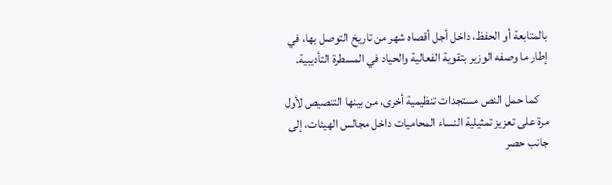بالمتابعة أو الحفظ، داخل أجل أقصاه شهر من تاريخ التوصل بها، في إطار ما وصفه الوزير بتقوية الفعالية والحياد في المسطرة التأديبية.

    كما حمل النص مستجدات تنظيمية أخرى، من بينها التنصيص لأول مرة على تعزيز تمثيلية النساء المحاميات داخل مجالس الهيئات، إلى جانب حصر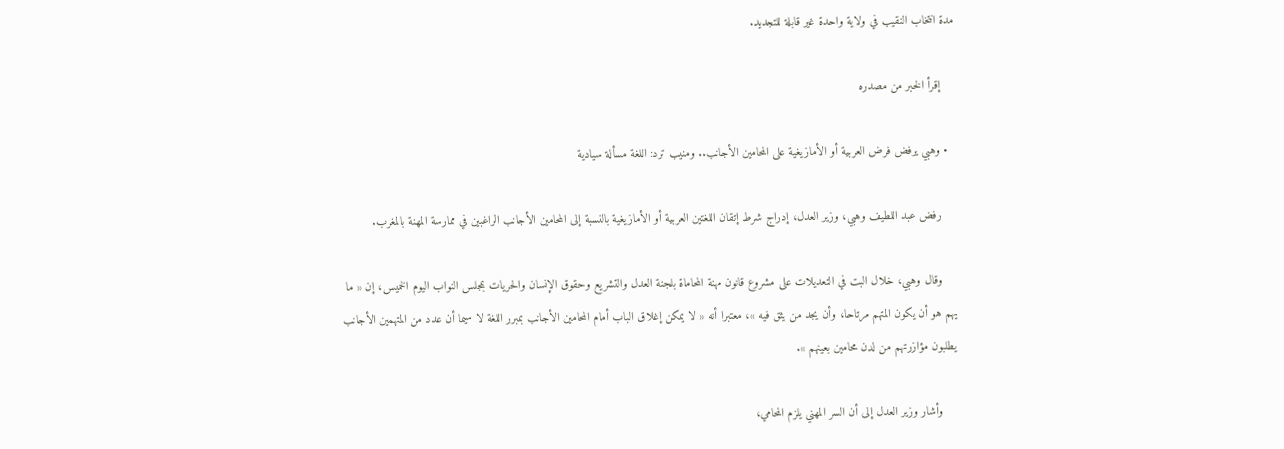مدة انتخاب النقيب في ولاية واحدة غير قابلة للتجديد.

    إقرأ الخبر من مصدره

  • وهبي يرفض فرض العربية أو الأمازيغية على المحامين الأجانب.. ومنيب ترد: اللغة مسألة سيادية

    رفض عبد اللطيف وهبي، وزير العدل، إدراج شرط إتقان اللغتين العربية أو الأمازيغية بالنسبة إلى المحامين الأجانب الراغبين في ممارسة المهنة بالمغرب.

    وقال وهبي، خلال البت في التعديلات على مشروع قانون مهنة المحاماة بلجنة العدل والتشريع وحقوق الإنسان والحريات بمجلس النواب اليوم الخميس، إن « ما يهم هو أن يكون المتهم مرتاحا، وأن يجد من يثق فيه »، معتبرا أنه « لا يمكن إغلاق الباب أمام المحامين الأجانب بمبرر اللغة لا سيما أن عدد من المتهمين الأجانب يطلبون مؤازرتهم من لدن محامين بعينهم ».

    وأشار وزير العدل إلى أن السر المهني يلزم المحامي،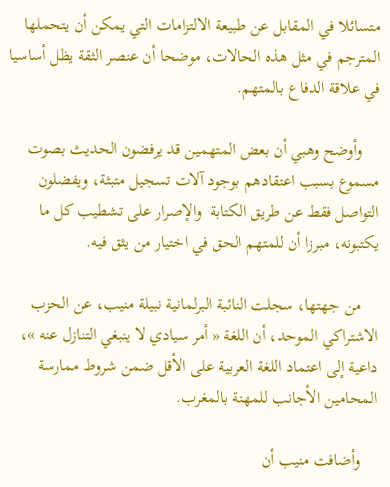متسائلا في المقابل عن طبيعة الالتزامات التي يمكن أن يتحملها المترجم في مثل هذه الحالات، موضحا أن عنصر الثقة يظل أساسيا في علاقة الدفاع بالمتهم.

    وأوضح وهبي أن بعض المتهمين قد يرفضون الحديث بصوت مسموع بسبب اعتقادهم بوجود آلات تسجيل متبثة، ويفضلون التواصل فقط عن طريق الكتابة  والإصرار على تشطيب كل ما يكتبونه، مبرزا أن للمتهم الحق في اختيار من يثق فيه.

    من جهتها، سجلت النائبة البرلمانية نبيلة منيب، عن الحزب الاشتراكي الموحد، أن اللغة « أمر سيادي لا ينبغي التنازل عنه »، داعية إلى اعتماد اللغة العربية على الأقل ضمن شروط ممارسة المحامين الأجانب للمهنة بالمغرب.

    وأضافت منيب أن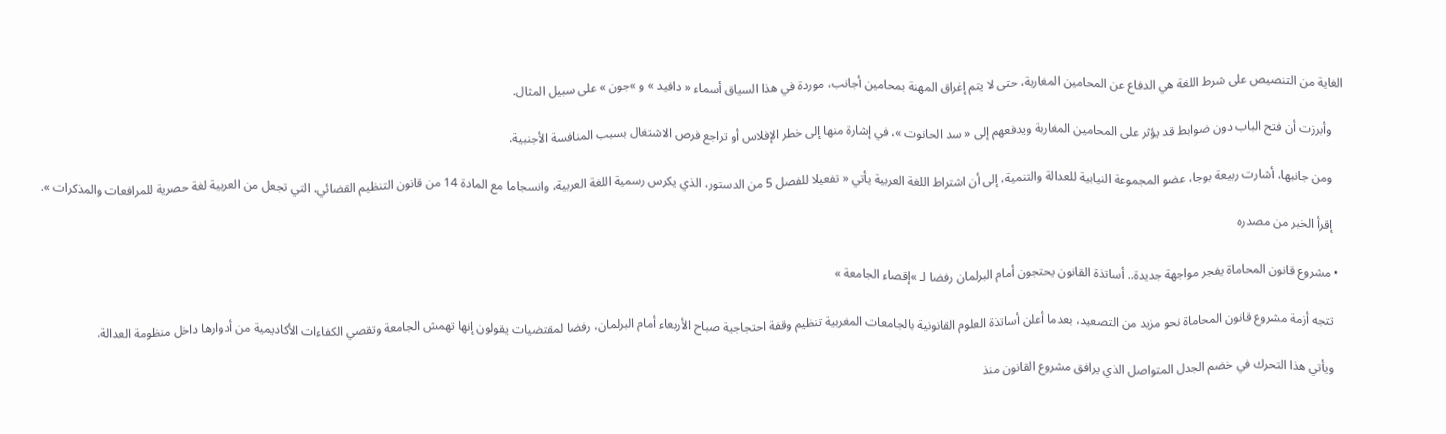الغاية من التنصيص على شرط اللغة هي الدفاع عن المحامين المغاربة، حتى لا يتم إغراق المهنة بمحامين أجانب، موردة في هذا السياق أسماء « دافيد » و »جون » على سبيل المثال.

    وأبرزت أن فتح الباب دون ضوابط قد يؤثر على المحامين المغاربة ويدفعهم إلى « سد الحانوت »، في إشارة منها إلى خطر الإفلاس أو تراجع فرص الاشتغال بسبب المنافسة الأجنبية.

    ومن جانبها، أشارت ربيعة بوجا، عضو المجموعة النيابية للعدالة والتنمية، إلى أن اشتراط اللغة العربية يأتي « تفعيلا للفصل 5 من الدستور، الذي يكرس رسمية اللغة العربية، وانسجاما مع المادة 14 من قانون التنظيم القضائي، التي تجعل من العربية لغة حصرية للمرافعات والمذكرات ».

    إقرأ الخبر من مصدره

  • مشروع قانون المحاماة يفجر مواجهة جديدة.. أساتذة القانون يحتجون أمام البرلمان رفضا لـ »إقصاء الجامعة »

    تتجه أزمة مشروع قانون المحاماة نحو مزيد من التصعيد، بعدما أعلن أساتذة العلوم القانونية بالجامعات المغربية تنظيم وقفة احتجاجية صباح الأربعاء أمام البرلمان، رفضا لمقتضيات يقولون إنها تهمش الجامعة وتقصي الكفاءات الأكاديمية من أدوارها داخل منظومة العدالة.

    ويأتي هذا التحرك في خضم الجدل المتواصل الذي يرافق مشروع القانون منذ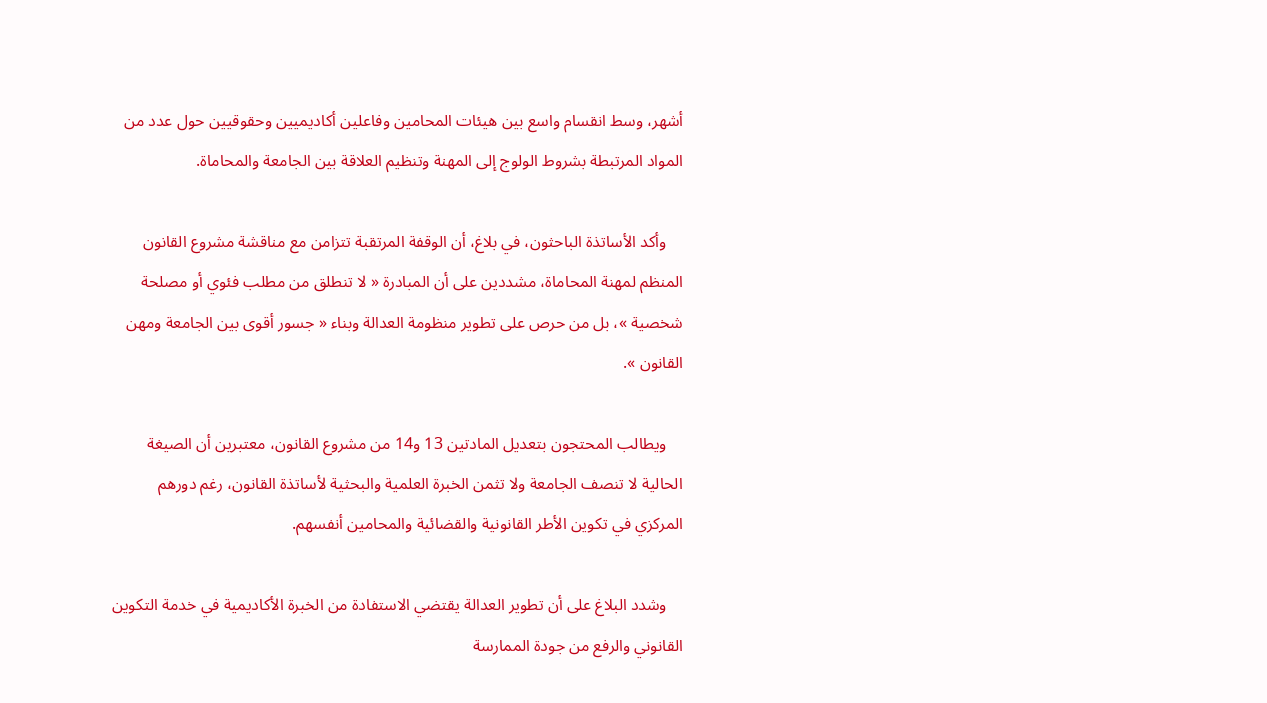أشهر، وسط انقسام واسع بين هيئات المحامين وفاعلين أكاديميين وحقوقيين حول عدد من المواد المرتبطة بشروط الولوج إلى المهنة وتنظيم العلاقة بين الجامعة والمحاماة.

    وأكد الأساتذة الباحثون، في بلاغ، أن الوقفة المرتقبة تتزامن مع مناقشة مشروع القانون المنظم لمهنة المحاماة، مشددين على أن المبادرة « لا تنطلق من مطلب فئوي أو مصلحة شخصية »، بل من حرص على تطوير منظومة العدالة وبناء « جسور أقوى بين الجامعة ومهن القانون ».

    ويطالب المحتجون بتعديل المادتين 13 و14 من مشروع القانون، معتبرين أن الصيغة الحالية لا تنصف الجامعة ولا تثمن الخبرة العلمية والبحثية لأساتذة القانون، رغم دورهم المركزي في تكوين الأطر القانونية والقضائية والمحامين أنفسهم.

    وشدد البلاغ على أن تطوير العدالة يقتضي الاستفادة من الخبرة الأكاديمية في خدمة التكوين القانوني والرفع من جودة الممارسة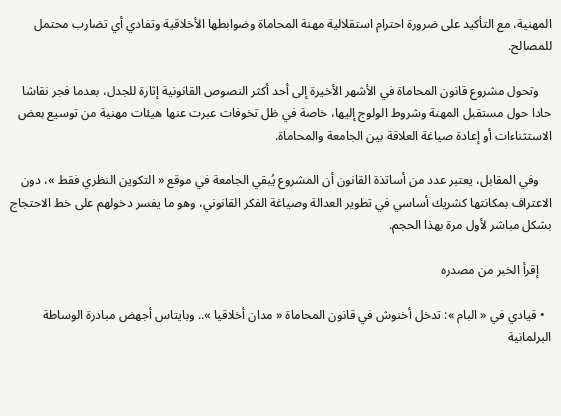المهنية، مع التأكيد على ضرورة احترام استقلالية مهنة المحاماة وضوابطها الأخلاقية وتفادي أي تضارب محتمل للمصالح.

    وتحول مشروع قانون المحاماة في الأشهر الأخيرة إلى أحد أكثر النصوص القانونية إثارة للجدل، بعدما فجر نقاشا حادا حول مستقبل المهنة وشروط الولوج إليها، خاصة في ظل تخوفات عبرت عنها هيئات مهنية من توسيع بعض الاستثناءات أو إعادة صياغة العلاقة بين الجامعة والمحاماة.

    وفي المقابل، يعتبر عدد من أساتذة القانون أن المشروع يُبقي الجامعة في موقع « التكوين النظري فقط »، دون الاعتراف بمكانتها كشريك أساسي في تطوير العدالة وصياغة الفكر القانوني، وهو ما يفسر دخولهم على خط الاحتجاج بشكل مباشر لأول مرة بهذا الحجم.

    إقرأ الخبر من مصدره

  • قيادي في « البام »: تدخل أخنوش في قانون المحاماة « مدان أخلاقيا ».. وبايتاس أجهض مبادرة الوساطة البرلمانية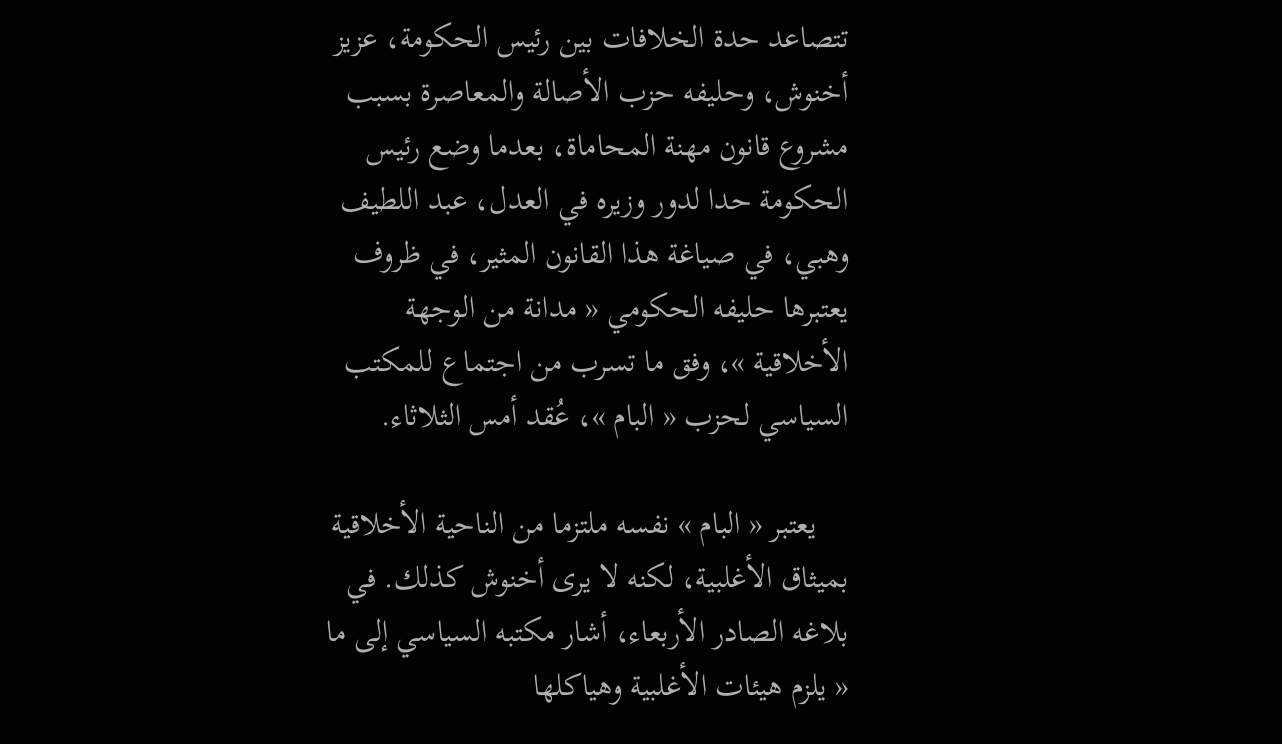تتصاعد حدة الخلافات بين رئيس الحكومة، عزيز أخنوش، وحليفه حزب الأصالة والمعاصرة بسبب مشروع قانون مهنة المحاماة، بعدما وضع رئيس الحكومة حدا لدور وزيره في العدل، عبد اللطيف وهبي، في صياغة هذا القانون المثير، في ظروف يعتبرها حليفه الحكومي « مدانة من الوجهة الأخلاقية »، وفق ما تسرب من اجتماع للمكتب السياسي لحزب « البام »، عُقد أمس الثلاثاء.

    يعتبر « البام » نفسه ملتزما من الناحية الأخلاقية بميثاق الأغلبية، لكنه لا يرى أخنوش كذلك. في بلاغه الصادر الأربعاء، أشار مكتبه السياسي إلى ما « يلزم هيئات الأغلبية وهياكلها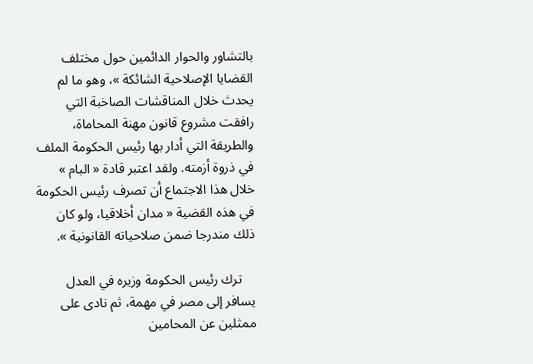بالتشاور والحوار الدائمين حول مختلف القضايا الإصلاحية الشائكة »، وهو ما لم يحدث خلال المناقشات الصاخبة التي رافقت مشروع قانون مهنة المحاماة، والطريقة التي أدار بها رئيس الحكومة الملف في ذروة أزمته. ولقد اعتبر قادة « البام » خلال هذا الاجتماع أن تصرف رئيس الحكومة في هذه القضية « مدان أخلاقيا، ولو كان ذلك مندرجا ضمن صلاحياته القانونية ».

    ترك رئيس الحكومة وزيره في العدل يسافر إلى مصر في مهمة، ثم نادى على ممثلين عن المحامين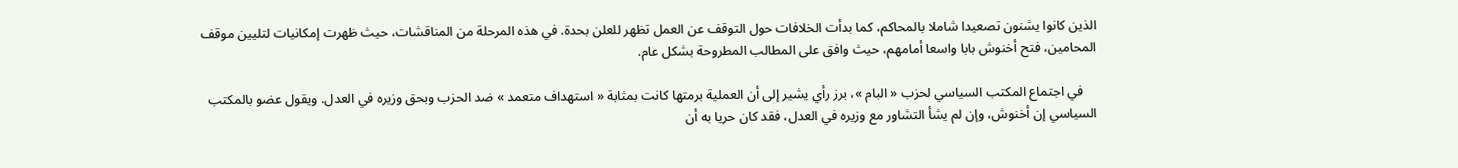الذين كانوا يشنون تصعيدا شاملا بالمحاكم، كما بدأت الخلافات حول التوقف عن العمل تظهر للعلن بحدة. في هذه المرحلة من المناقشات، حيث ظهرت إمكانيات لتليين موقف المحامين، فتح أخنوش بابا واسعا أمامهم، حيث وافق على المطالب المطروحة بشكل عام.

    في اجتماع المكتب السياسي لحزب « البام »، برز رأي يشير إلى أن العملية برمتها كانت بمثابة « استهداف متعمد » ضد الحزب وبحق وزيره في العدل. ويقول عضو بالمكتب السياسي إن أخنوش، وإن لم يشأ التشاور مع وزيره في العدل، فقد كان حريا به أن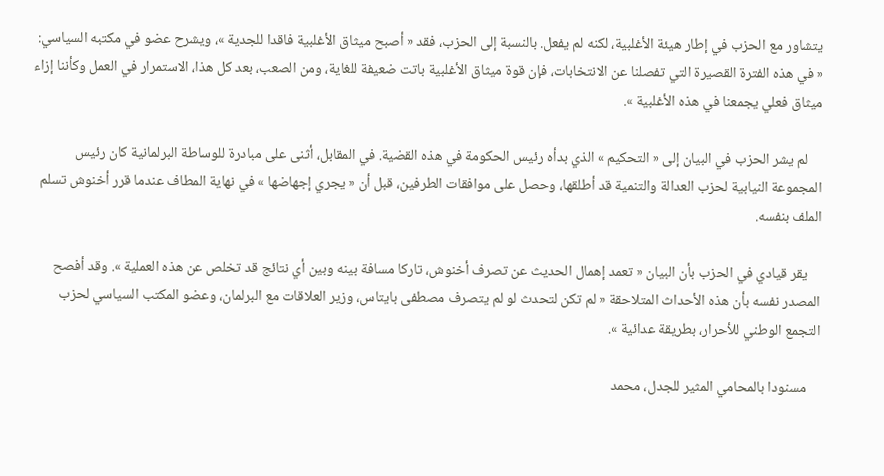يتشاور مع الحزب في إطار هيئة الأغلبية، لكنه لم يفعل. بالنسبة إلى الحزب، فقد « أصبح ميثاق الأغلبية فاقدا للجدية »، ويشرح عضو في مكتبه السياسي: « في هذه الفترة القصيرة التي تفصلنا عن الانتخابات، فإن قوة ميثاق الأغلبية باتت ضعيفة للغاية، ومن الصعب، بعد كل هذا، الاستمرار في العمل وكأننا إزاء ميثاق فعلي يجمعنا في هذه الأغلبية ».

    لم يشر الحزب في البيان إلى « التحكيم » الذي بدأه رئيس الحكومة في هذه القضية. في المقابل، أثنى على مبادرة للوساطة البرلمانية كان رئيس المجموعة النيابية لحزب العدالة والتنمية قد أطلقها، وحصل على موافقات الطرفين، قبل أن « يجري إجهاضها » في نهاية المطاف عندما قرر أخنوش تسلم الملف بنفسه.

    يقر قيادي في الحزب بأن البيان « تعمد إهمال الحديث عن تصرف أخنوش، تاركا مسافة بينه وبين أي نتائج قد تخلص عن هذه العملية ». وقد أفصح المصدر نفسه بأن هذه الأحداث المتلاحقة « لم تكن لتحدث لو لم يتصرف مصطفى بايتاس، وزير العلاقات مع البرلمان، وعضو المكتب السياسي لحزب التجمع الوطني للأحرار، بطريقة عدائية ».

    مسنودا بالمحامي المثير للجدل، محمد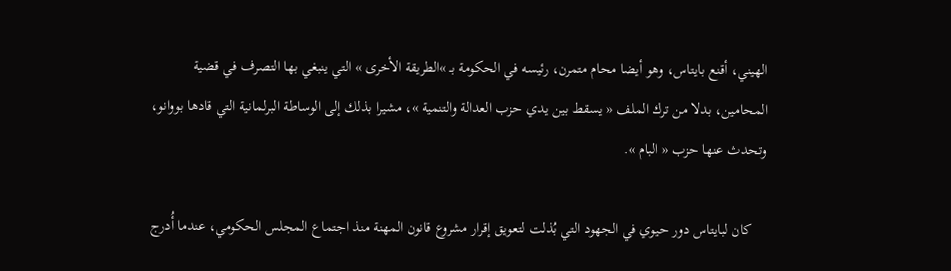الهيني، أقنع بايتاس، وهو أيضا محام متمرن، رئيسه في الحكومة بـ »الطريقة الأخرى » التي ينبغي بها التصرف في قضية المحامين، بدلا من ترك الملف « يسقط بين يدي حزب العدالة والتنمية »، مشيرا بذلك إلى الوساطة البرلمانية التي قادها بووانو، وتحدث عنها حزب « البام ».

    كان لبايتاس دور حيوي في الجهود التي بُذلت لتعويق إقرار مشروع قانون المهنة منذ اجتماع المجلس الحكومي، عندما أُدرج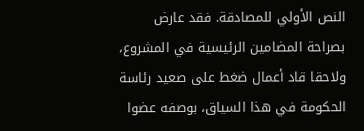النص الأولي للمصادقة. فقد عارض بصراحة المضامين الرئيسية في المشروع، ولاحقا قاد أعمال ضغط على صعيد رئاسة الحكومة في هذا السياق، بوصفه عضوا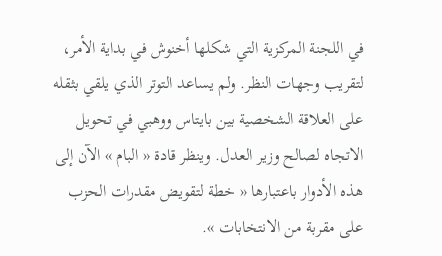في اللجنة المركزية التي شكلها أخنوش في بداية الأمر، لتقريب وجهات النظر. ولم يساعد التوتر الذي يلقي بثقله على العلاقة الشخصية بين بايتاس ووهبي في تحويل الاتجاه لصالح وزير العدل. وينظر قادة « البام » الآن إلى هذه الأدوار باعتبارها « خطة لتقويض مقدرات الحزب على مقربة من الانتخابات ».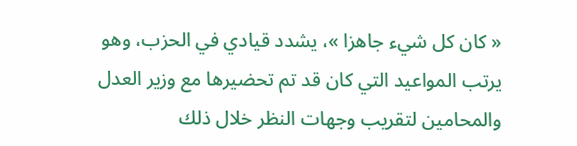« كان كل شيء جاهزا »، يشدد قيادي في الحزب، وهو يرتب المواعيد التي كان قد تم تحضيرها مع وزير العدل والمحامين لتقريب وجهات النظر خلال ذلك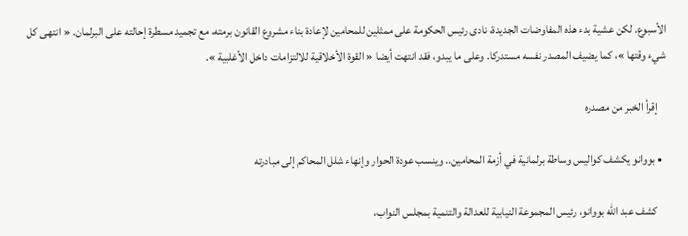الأسبوع. لكن عشية بدء هذه المفاوضات الجديدة، نادى رئيس الحكومة على ممثلين للمحامين لإعادة بناء مشروع القانون برمته، مع تجميد مسطرة إحالته على البرلمان. « انتهى كل شيء وقتها »، كما يضيف المصدر نفسه مستدركا. وعلى ما يبدو، فقد انتهت أيضا « القوة الأخلاقية للالتزامات داخل الأغلبية ».

    إقرأ الخبر من مصدره

  • بووانو يكشف كواليس وساطة برلمانية في أزمة المحامين.. وينسب عودة الحوار وإنهاء شلل المحاكم إلى مبادرته

    كشف عبد الله بووانو، رئيس المجموعة النيابية للعدالة والتنمية بمجلس النواب،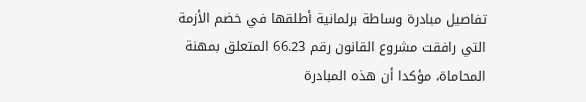تفاصيل مبادرة وساطة برلمانية أطلقها في خضم الأزمة التي رافقت مشروع القانون رقم 66.23 المتعلق بمهنة المحاماة، مؤكدا أن هذه المبادرة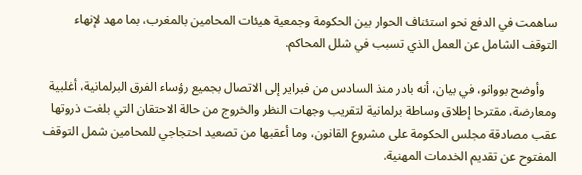ساهمت في الدفع نحو استئناف الحوار بين الحكومة وجمعية هيئات المحامين بالمغرب، بما مهد لإنهاء التوقف الشامل عن العمل الذي تسبب في شلل المحاكم.

    وأوضح بووانو، في بيان، أنه بادر منذ السادس من فبراير إلى الاتصال بجميع رؤساء الفرق البرلمانية، أغلبية ومعارضة، مقترحا إطلاق وساطة برلمانية لتقريب وجهات النظر والخروج من حالة الاحتقان التي بلغت ذروتها عقب مصادقة مجلس الحكومة على مشروع القانون، وما أعقبها من تصعيد احتجاجي للمحامين شمل التوقف المفتوح عن تقديم الخدمات المهنية.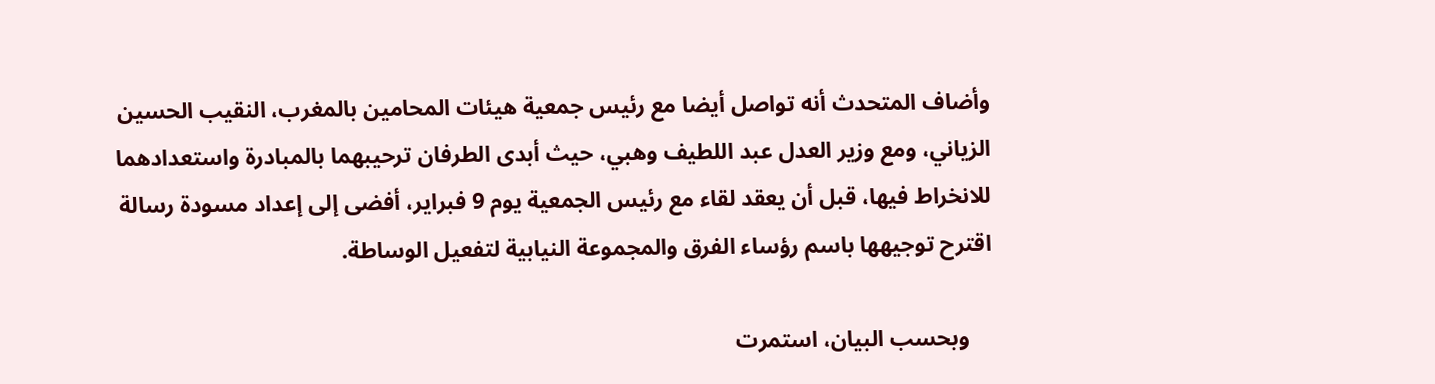وأضاف المتحدث أنه تواصل أيضا مع رئيس جمعية هيئات المحامين بالمغرب، النقيب الحسين الزياني، ومع وزير العدل عبد اللطيف وهبي، حيث أبدى الطرفان ترحيبهما بالمبادرة واستعدادهما للانخراط فيها، قبل أن يعقد لقاء مع رئيس الجمعية يوم 9 فبراير، أفضى إلى إعداد مسودة رسالة اقترح توجيهها باسم رؤساء الفرق والمجموعة النيابية لتفعيل الوساطة.

    وبحسب البيان، استمرت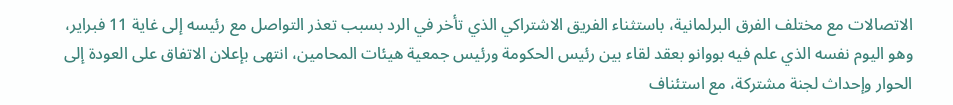الاتصالات مع مختلف الفرق البرلمانية، باستثناء الفريق الاشتراكي الذي تأخر في الرد بسبب تعذر التواصل مع رئيسه إلى غاية 11 فبراير، وهو اليوم نفسه الذي علم فيه بووانو بعقد لقاء بين رئيس الحكومة ورئيس جمعية هيئات المحامين، انتهى بإعلان الاتفاق على العودة إلى الحوار وإحداث لجنة مشتركة، مع استئناف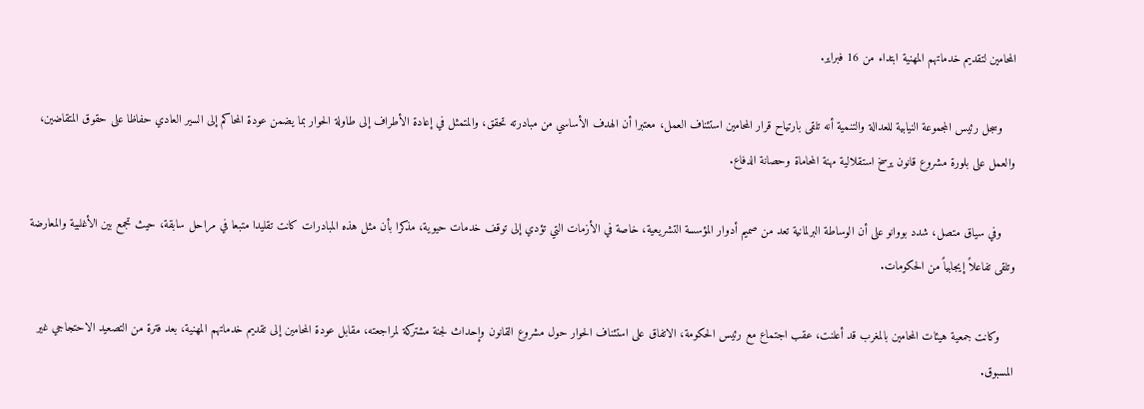المحامين لتقديم خدماتهم المهنية ابتداء من 16 فبراير.

    وسجل رئيس المجموعة النيابية للعدالة والتنمية أنه تلقى بارتياح قرار المحامين استئناف العمل، معتبرا أن الهدف الأساسي من مبادرته تحقق، والمتمثل في إعادة الأطراف إلى طاولة الحوار بما يضمن عودة المحاكم إلى السير العادي حفاظا على حقوق المتقاضين، والعمل على بلورة مشروع قانون يرسخ استقلالية مهنة المحاماة وحصانة الدفاع.

    وفي سياق متصل، شدد بووانو على أن الوساطة البرلمانية تعد من صميم أدوار المؤسسة التشريعية، خاصة في الأزمات التي تؤدي إلى توقف خدمات حيوية، مذكرا بأن مثل هذه المبادرات كانت تقليدا متبعا في مراحل سابقة، حيث تجمع بين الأغلبية والمعارضة وتلقى تفاعلاً إيجابياً من الحكومات.

    وكانت جمعية هيئات المحامين بالمغرب قد أعلنت، عقب اجتماع مع رئيس الحكومة، الاتفاق على استئناف الحوار حول مشروع القانون وإحداث لجنة مشتركة لمراجعته، مقابل عودة المحامين إلى تقديم خدماتهم المهنية، بعد فترة من التصعيد الاحتجاجي غير المسبوق.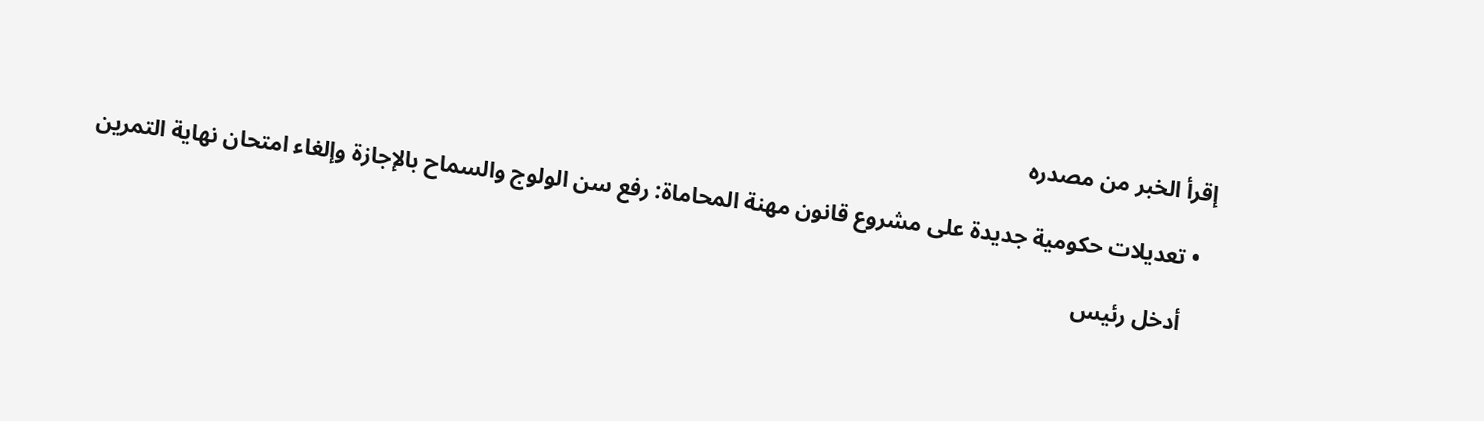إقرأ الخبر من مصدره

  • تعديلات حكومية جديدة على مشروع قانون مهنة المحاماة: رفع سن الولوج والسماح بالإجازة وإلغاء امتحان نهاية التمرين

    أدخل رئيس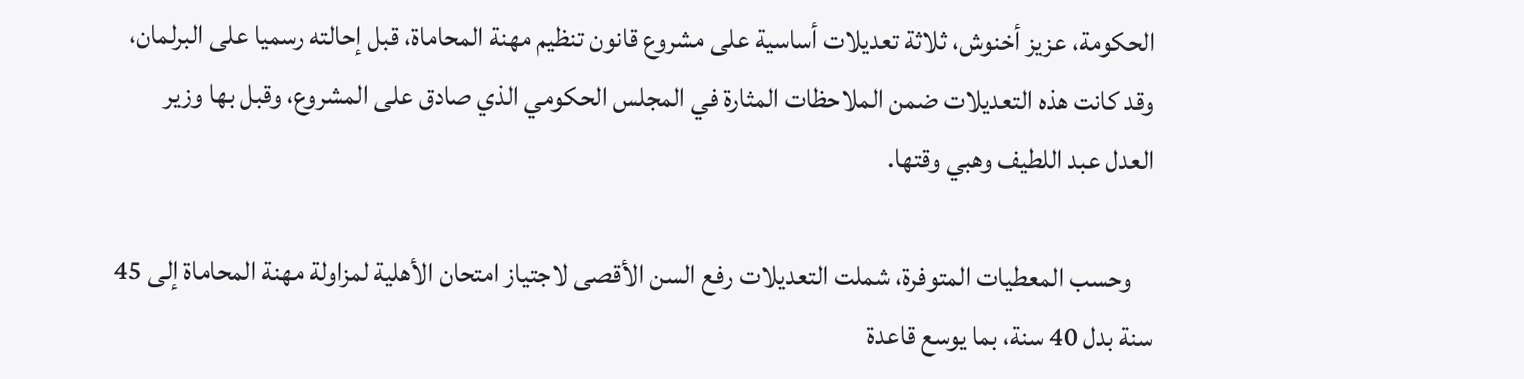الحكومة، عزيز أخنوش، ثلاثة تعديلات أساسية على مشروع قانون تنظيم مهنة المحاماة، قبل إحالته رسميا على البرلمان، وقد كانت هذه التعديلات ضمن الملاحظات المثارة في المجلس الحكومي الذي صادق على المشروع، وقبل بها وزير العدل عبد اللطيف وهبي وقتها.

    وحسب المعطيات المتوفرة، شملت التعديلات رفع السن الأقصى لاجتياز امتحان الأهلية لمزاولة مهنة المحاماة إلى 45 سنة بدل 40 سنة، بما يوسع قاعدة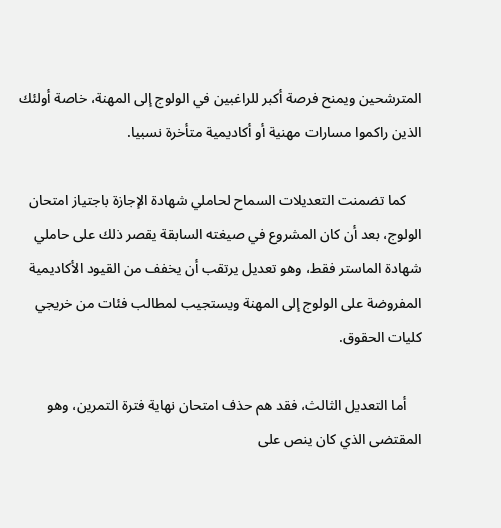المترشحين ويمنح فرصة أكبر للراغبين في الولوج إلى المهنة، خاصة أولئك الذين راكموا مسارات مهنية أو أكاديمية متأخرة نسبيا.

    كما تضمنت التعديلات السماح لحاملي شهادة الإجازة باجتياز امتحان الولوج، بعد أن كان المشروع في صيغته السابقة يقصر ذلك على حاملي شهادة الماستر فقط، وهو تعديل يرتقب أن يخفف من القيود الأكاديمية المفروضة على الولوج إلى المهنة ويستجيب لمطالب فئات من خريجي كليات الحقوق.

    أما التعديل الثالث، فقد هم حذف امتحان نهاية فترة التمرين، وهو المقتضى الذي كان ينص على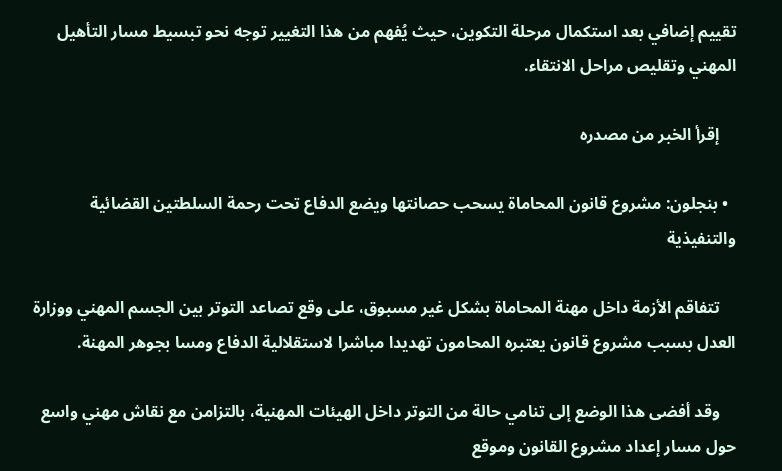تقييم إضافي بعد استكمال مرحلة التكوين، حيث يُفهم من هذا التغيير توجه نحو تبسيط مسار التأهيل المهني وتقليص مراحل الانتقاء.

    إقرأ الخبر من مصدره

  • بنجلون: مشروع قانون المحاماة يسحب حصانتها ويضع الدفاع تحت رحمة السلطتين القضائية والتنفيذية

    تتفاقم الأزمة داخل مهنة المحاماة بشكل غير مسبوق، على وقع تصاعد التوتر بين الجسم المهني ووزارة العدل بسبب مشروع قانون يعتبره المحامون تهديدا مباشرا لاستقلالية الدفاع ومسا بجوهر المهنة.

    وقد أفضى هذا الوضع إلى تنامي حالة من التوتر داخل الهيئات المهنية، بالتزامن مع نقاش مهني واسع حول مسار إعداد مشروع القانون وموقع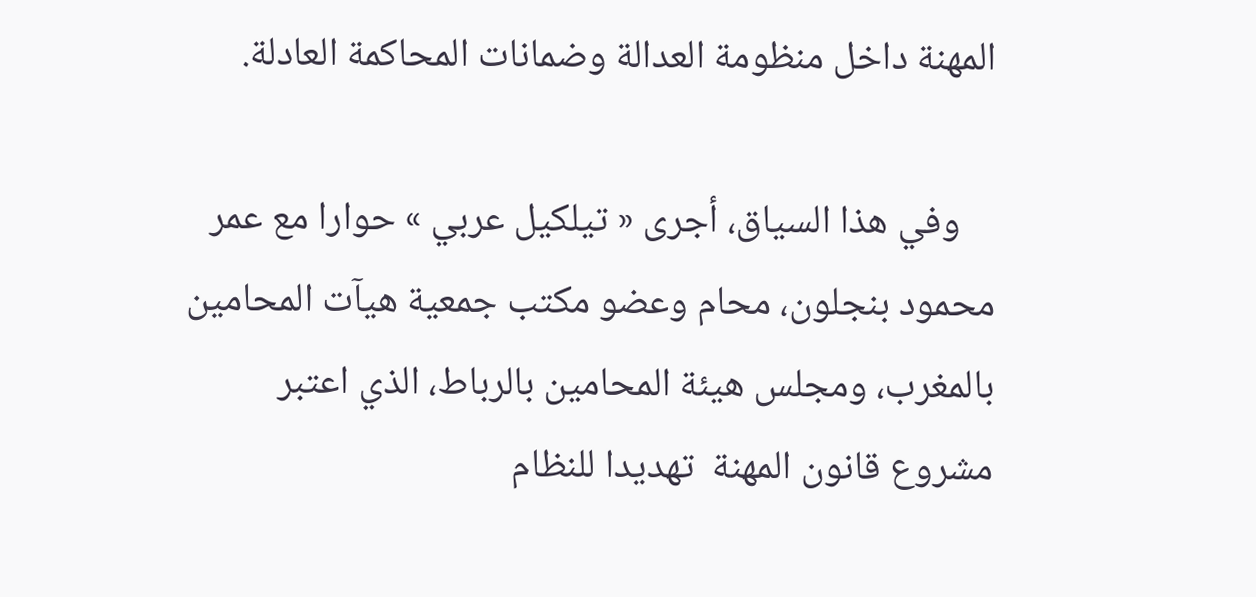المهنة داخل منظومة العدالة وضمانات المحاكمة العادلة.

    وفي هذا السياق، أجرى « تيلكيل عربي » حوارا مع عمر محمود بنجلون، محام وعضو مكتب جمعية هيآت المحامين بالمغرب، ومجلس هيئة المحامين بالرباط، الذي اعتبر مشروع قانون المهنة  تهديدا للنظام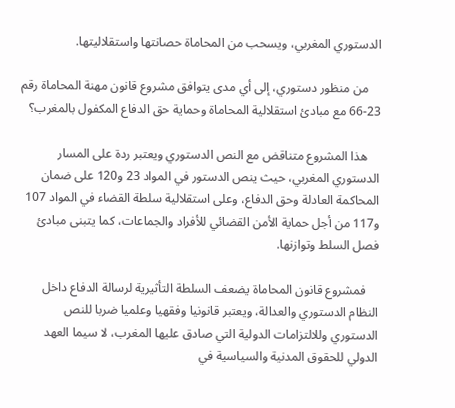الدستوري المغربي، ويسحب من المحاماة حصانتها واستقلاليتها.

    من منظور دستوري، إلى أي مدى يتوافق مشروع قانون مهنة المحاماة رقم 23-66 مع مبادئ استقلالية المحاماة وحماية حق الدفاع المكفول بالمغرب؟

    هذا المشروع متناقض مع النص الدستوري ويعتبر ردة على المسار الدستوري المغربي، حيث ينص الدستور في المواد 23 و120 على ضمان المحاكمة العادلة وحق الدفاع، وعلى استقلالية سلطة القضاء في المواد 107 و117 من أجل حماية الأمن القضائي للأفراد والجماعات، كما يتبنى مبادئ فصل السلط وتوازنها.

    فمشروع قانون المحاماة يضعف السلطة التأثيرية لرسالة الدفاع داخل النظام الدستوري والعدالة، ويعتبر قانونيا وفقهيا وعلميا ضربا للنص الدستوري وللالتزامات الدولية التي صادق عليها المغرب، لا سيما العهد الدولي للحقوق المدنية والسياسية في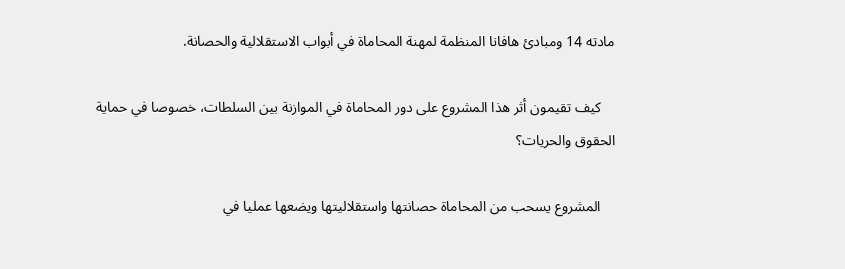مادته 14 ومبادئ هافانا المنظمة لمهنة المحاماة في أبواب الاستقلالية والحصانة.

    كيف تقيمون أثر هذا المشروع على دور المحاماة في الموازنة بين السلطات، خصوصا في حماية الحقوق والحريات؟

    المشروع يسحب من المحاماة حصانتها واستقلاليتها ويضعها عمليا في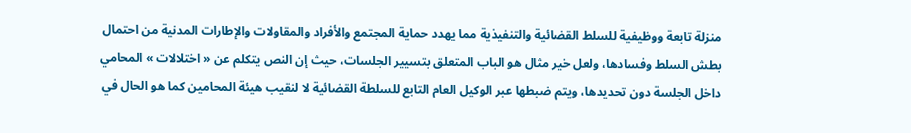منزلة تابعة ووظيفية للسلط القضائية والتنفيذية مما يهدد حماية المجتمع والأفراد والمقاولات والإطارات المدنية من احتمال بطش السلط وفسادها، ولعل خير مثال هو الباب المتعلق بتسيير الجلسات، حيث إن النص يتكلم عن « اختلالات » المحامي داخل الجلسة دون تحديدها، ويتم ضبطها عبر الوكيل العام التابع للسلطة القضائية لا لنقيب هيئة المحامين كما هو الحال في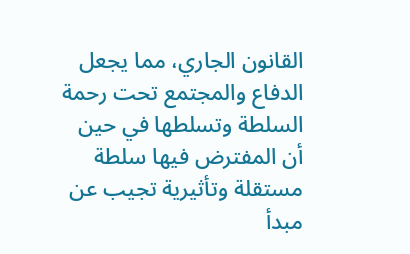القانون الجاري، مما يجعل الدفاع والمجتمع تحت رحمة السلطة وتسلطها في حين أن المفترض فيها سلطة مستقلة وتأثيرية تجيب عن مبدأ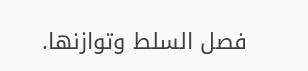فصل السلط وتوازنها.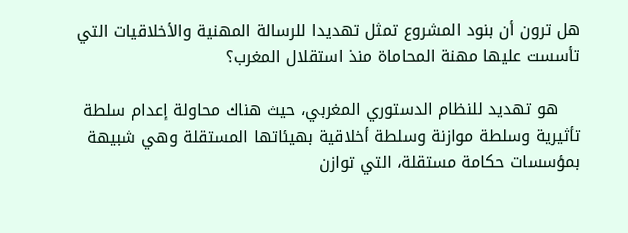هل ترون أن بنود المشروع تمثل تهديدا للرسالة المهنية والأخلاقيات التي تأسست عليها مهنة المحاماة منذ استقلال المغرب؟

    هو تهديد للنظام الدستوري المغربي، حيث هناك محاولة إعدام سلطة تأثيرية وسلطة موازنة وسلطة أخلاقية بهيئاتها المستقلة وهي شبيهة بمؤسسات حكامة مستقلة، التي توازن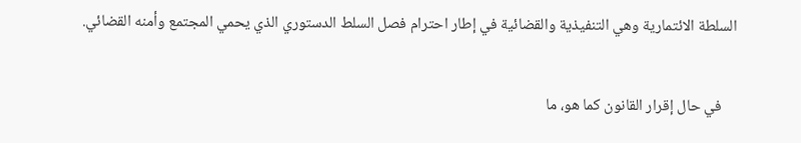السلطة الائتمارية وهي التنفيذية والقضائية في إطار احترام فصل السلط الدستوري الذي يحمي المجتمع وأمنه القضائي.

    في حال إقرار القانون كما هو، ما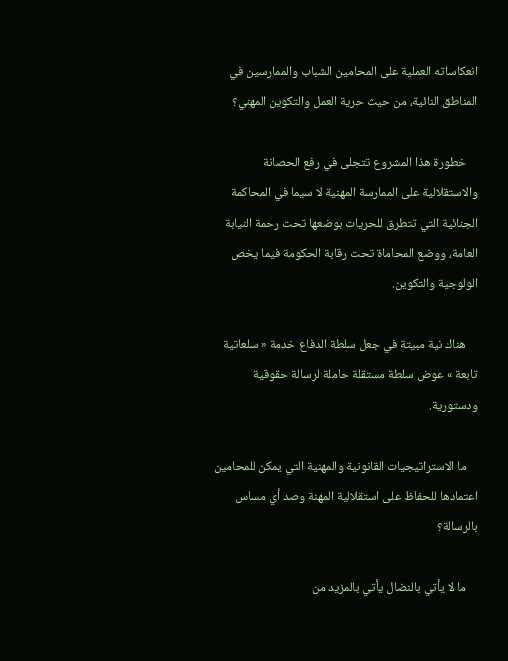انعكاساته العملية على المحامين الشباب والممارسين في المناطق النائية، من حيث حرية العمل والتكوين المهني؟

    خطورة هذا المشروع تتجلى في رفع الحصانة والاستقلالية على الممارسة المهنية لا سيما في المحاكمة الجنائية التي تتطرق للحريات بوضعها تحت رحمة النيابة العامة، ووضع المحاماة تحت رقابة الحكومة فيما يخص الولوجية والتكوين.

    هناك نية مبيتة في جعل سلطة الدفاع خدمة « سلعاتية تابعة » عوض سلطة مستقلة حاملة لرسالة حقوقية ودستورية.

    ما الاستراتيجيات القانونية والمهنية التي يمكن للمحامين اعتمادها للحفاظ على استقلالية المهنة وصد أي مساس بالرسالة؟

    ما لا يأتي بالنضال يأتي بالمزيد من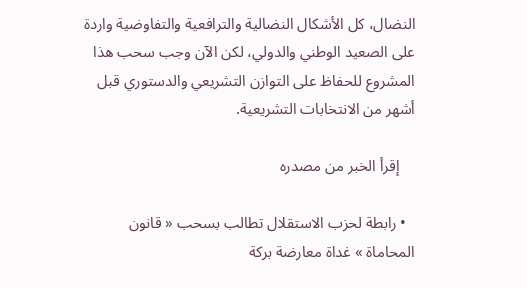النضال، كل الأشكال النضالية والترافعية والتفاوضية واردة على الصعيد الوطني والدولي، لكن الآن وجب سحب هذا المشروع للحفاظ على التوازن التشريعي والدستوري قبل أشهر من الانتخابات التشريعية.

    إقرأ الخبر من مصدره

  • رابطة لحزب الاستقلال تطالب بسحب « قانون المحاماة » غداة معارضة بركة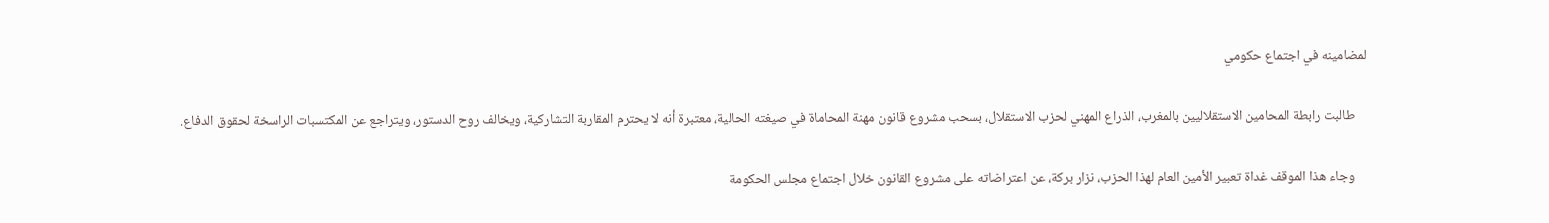لمضامينه في اجتماع حكومي

    طالبت رابطة المحامين الاستقلاليين بالمغرب، الذراع المهني لحزب الاستقلال، بسحب مشروع قانون مهنة المحاماة في صيغته الحالية، معتبرة أنه لا يحترم المقاربة التشاركية، ويخالف روح الدستور، ويتراجع عن المكتسبات الراسخة لحقوق الدفاع.

    وجاء هذا الموقف غداة تعبير الأمين العام لهذا الحزب، نزار بركة، عن اعتراضاته على مشروع القانون خلال اجتماع مجلس الحكومة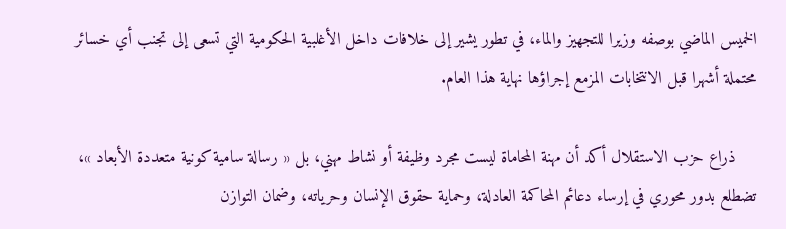الخميس الماضي بوصفه وزيرا للتجهيز والماء، في تطور يشير إلى خلافات داخل الأغلبية الحكومية التي تسعى إلى تجنب أي خسائر محتملة أشهرا قبل الانتخابات المزمع إجراؤها نهاية هذا العام.

    ذراع حزب الاستقلال أكد أن مهنة المحاماة ليست مجرد وظيفة أو نشاط مهني، بل « رسالة سامية كونية متعددة الأبعاد »، تضطلع بدور محوري في إرساء دعائم المحاكمة العادلة، وحماية حقوق الإنسان وحرياته، وضمان التوازن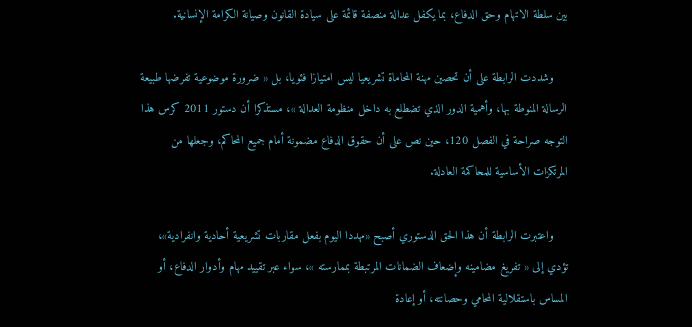بين سلطة الاتهام وحق الدفاع، بما يكفل عدالة منصفة قائمة على سيادة القانون وصيانة الكرامة الإنسانية.

    وشددت الرابطة على أن تحصين مهنة المحاماة تشريعيا ليس امتيازا فئويا، بل « ضرورة موضوعية تفرضها طبيعة الرسالة المنوطة بها، وأهمية الدور الذي تضطلع به داخل منظومة العدالة »، مستذكرا أن دستور 2011 كرس هذا التوجه صراحة في الفصل 120، حين نص على أن حقوق الدفاع مضمونة أمام جميع المحاكم، وجعلها من المرتكزات الأساسية للمحاكمة العادلة.

    واعتبرت الرابطة أن هذا الحق الدستوري أصبح «مهددا اليوم بفعل مقاربات تشريعية أحادية وانفرادية»، تؤدي إلى « تفريغ مضامينه وإضعاف الضمانات المرتبطة بممارسته »، سواء عبر تقييد مهام وأدوار الدفاع، أو المساس باستقلالية المحامي وحصانته، أو إعادة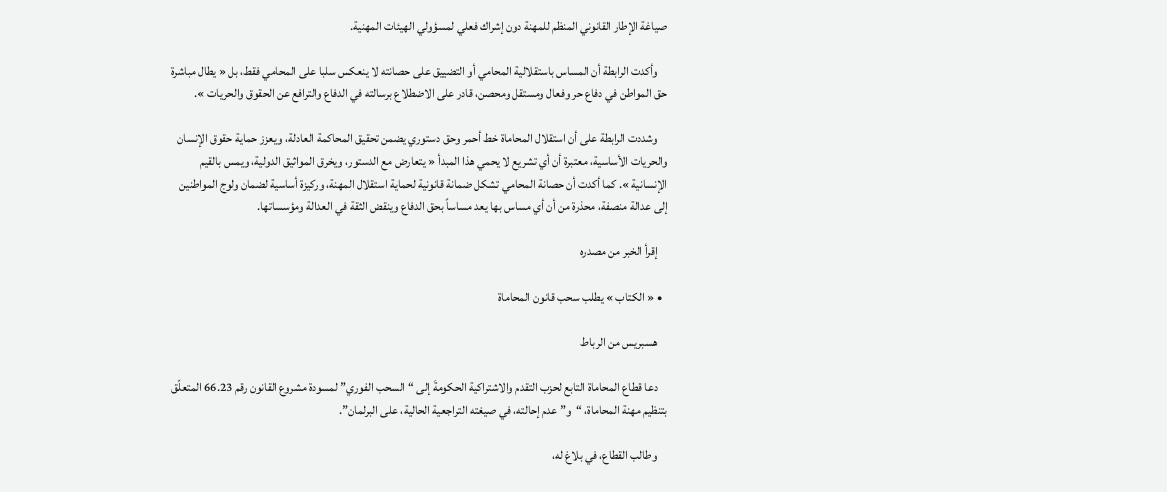صياغة الإطار القانوني المنظم للمهنة دون إشراك فعلي لمسؤولي الهيئات المهنية.

    وأكدت الرابطة أن المساس باستقلالية المحامي أو التضييق على حصانته لا ينعكس سلبا على المحامي فقط، بل « يطال مباشرة حق المواطن في دفاع حر وفعال ومستقل ومحصن، قادر على الاضطلاع برسالته في الدفاع والترافع عن الحقوق والحريات ».

    وشددت الرابطة على أن استقلال المحاماة خط أحمر وحق دستوري يضمن تحقيق المحاكمة العادلة، ويعزز حماية حقوق الإنسان والحريات الأساسية، معتبرة أن أي تشريع لا يحمي هذا المبدأ « يتعارض مع الدستور، ويخرق المواثيق الدولية، ويمس بالقيم الإنسانية ». كما أكدت أن حصانة المحامي تشكل ضمانة قانونية لحماية استقلال المهنة، وركيزة أساسية لضمان ولوج المواطنين إلى عدالة منصفة، محذرة من أن أي مساس بها يعد مساساً بحق الدفاع وينقض الثقة في العدالة ومؤسساتها.

    إقرأ الخبر من مصدره

  • « الكتاب » يطلب سحب قانون المحاماة

    هسبريس من الرباط

    دعا قطاع المحاماة التابع لحزب التقدم والاشتراكية الحكومةَ إلى “السحب الفوري” لمسودة مشروع القانون رقم 66.23 المتعلّق بتنظيم مهنة المحاماة، “و”عدم إحالته، في صيغته التراجعية الحالية، على البرلمان”.

    وطالب القطاع، في بلاغ له،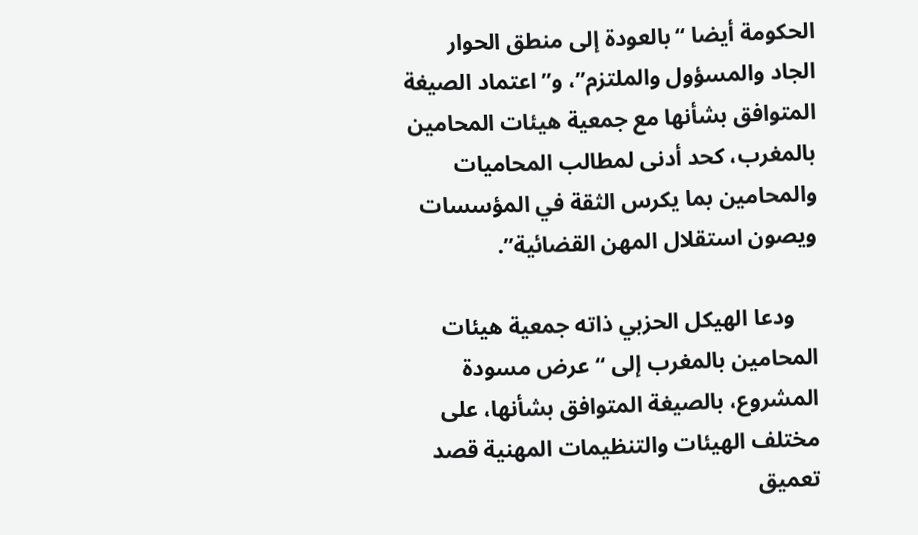الحكومة أيضا “بالعودة إلى منطق الحوار الجاد والمسؤول والملتزم”، و”اعتماد الصيغة المتوافق بشأنها مع جمعية هيئات المحامين بالمغرب، كحد أدنى لمطالب المحاميات والمحامين بما يكرس الثقة في المؤسسات ويصون استقلال المهن القضائية”.

    ودعا الهيكل الحزبي ذاته جمعية هيئات المحامين بالمغرب إلى “عرض مسودة المشروع، بالصيغة المتوافق بشأنها، على مختلف الهيئات والتنظيمات المهنية قصد تعميق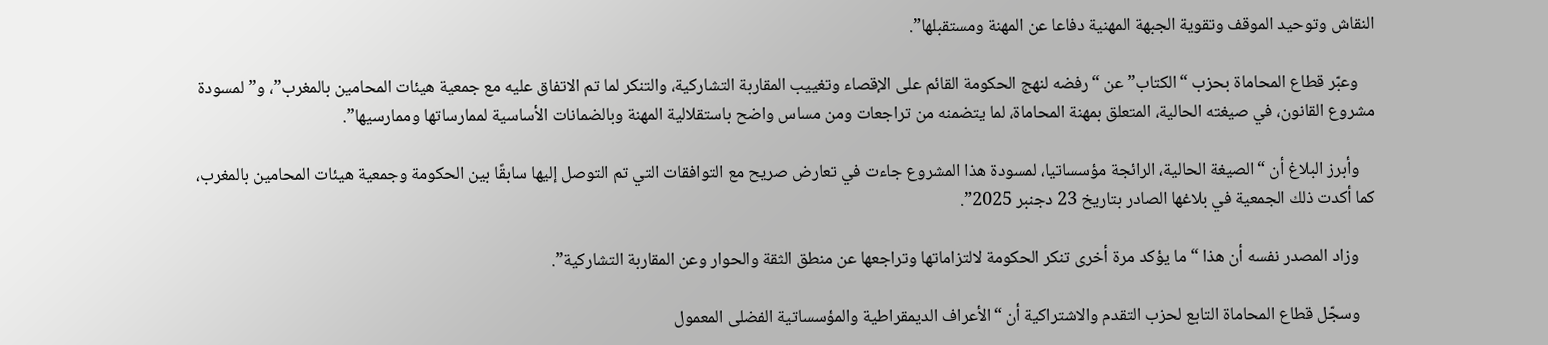النقاش وتوحيد الموقف وتقوية الجبهة المهنية دفاعا عن المهنة ومستقبلها”.

    وعبّر قطاع المحاماة بحزب “الكتاب” عن “رفضه لنهج الحكومة القائم على الإقصاء وتغييب المقاربة التشاركية، والتنكر لما تم الاتفاق عليه مع جمعية هيئات المحامين بالمغرب”، و”لمسودة مشروع القانون، في صيغته الحالية، المتعلق بمهنة المحاماة، لما يتضمنه من تراجعات ومن مساس واضح باستقلالية المهنة وبالضمانات الأساسية لممارساتها وممارسيها”.

    وأبرز البلاغ أن “الصيغة الحالية، الرائجة مؤسساتيا، لمسودة هذا المشروع جاءت في تعارض صريح مع التوافقات التي تم التوصل إليها سابقًا بين الحكومة وجمعية هيئات المحامين بالمغرب، كما أكدت ذلك الجمعية في بلاغها الصادر بتاريخ 23 دجنبر 2025”.

    وزاد المصدر نفسه أن هذا “ما يؤكد مرة أخرى تنكر الحكومة لالتزاماتها وتراجعها عن منطق الثقة والحوار وعن المقاربة التشاركية”.

    وسجّل قطاع المحاماة التابع لحزب التقدم والاشتراكية أن “الأعراف الديمقراطية والمؤسساتية الفضلى المعمول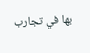بها في تجارب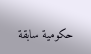حكومية سابقة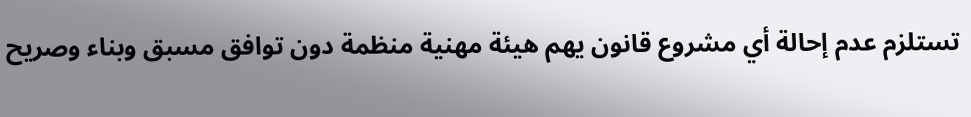تستلزم عدم إحالة أي مشروع قانون يهم هيئة مهنية منظمة دون توافق مسبق وبناء وصريح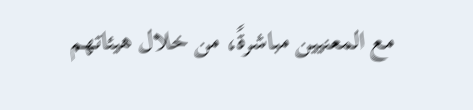مع المعنيين مباشرةً، من خلال هيئاتهم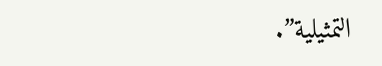التمثيلية”.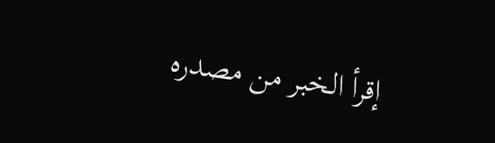إقرأ الخبر من مصدره